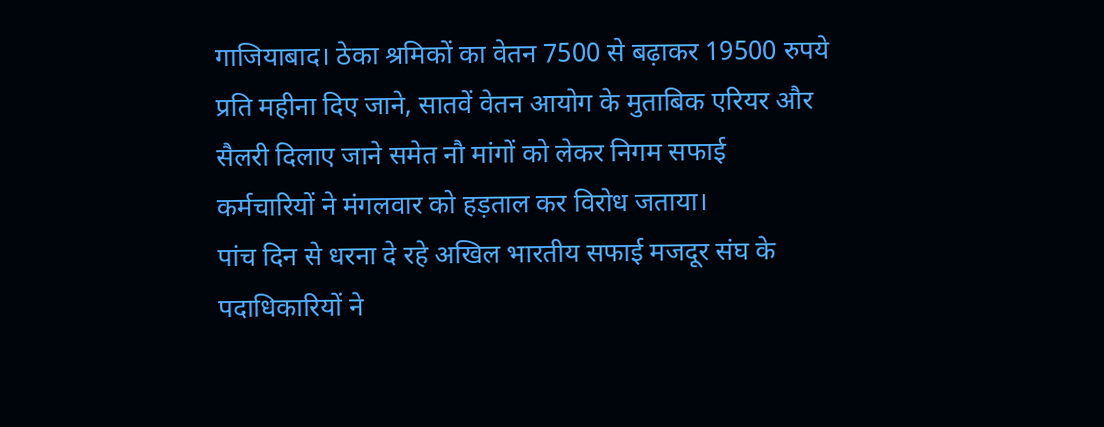गाजियाबाद। ठेका श्रमिकों का वेतन 7500 से बढ़ाकर 19500 रुपये प्रति महीना दिए जाने, सातवें वेतन आयोग के मुताबिक एरियर और सैलरी दिलाए जाने समेत नौ मांगों को लेकर निगम सफाई कर्मचारियों ने मंगलवार को हड़ताल कर विरोध जताया।
पांच दिन से धरना दे रहे अखिल भारतीय सफाई मजदूर संघ के पदाधिकारियों ने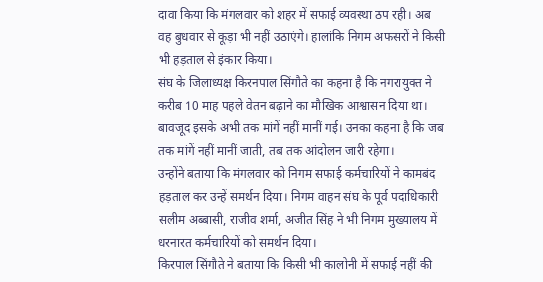दावा किया कि मंगलवार को शहर में सफाई व्यवस्था ठप रही। अब वह बुधवार से कूड़ा भी नहीं उठाएंगे। हालांकि निगम अफसरों ने किसी भी हड़ताल से इंकार किया।
संघ के जिलाध्यक्ष किरनपाल सिंगौते का कहना है कि नगरायुक्त ने करीब 10 माह पहले वेतन बढ़ाने का मौखिक आश्वासन दिया था। बावजूद इसके अभी तक मांगें नहीं मानीं गई। उनका कहना है कि जब तक मांगें नहीं मानीं जाती, तब तक आंदोलन जारी रहेगा।
उन्होंने बताया कि मंगलवार को निगम सफाई कर्मचारियों ने कामबंद हड़ताल कर उन्हें समर्थन दिया। निगम वाहन संघ के पूर्व पदाधिकारी सलीम अब्बासी, राजीव शर्मा, अजीत सिंह ने भी निगम मुख्यालय में धरनारत कर्मचारियों को समर्थन दिया।
किरपाल सिंगौते ने बताया कि किसी भी कालोनी में सफाई नहीं की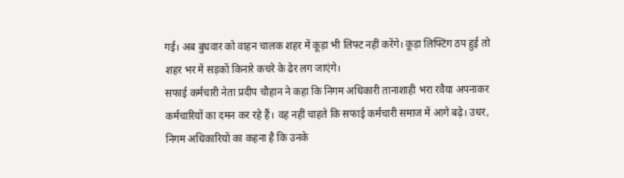गई। अब बुधवार को वाहन चालक शहर में कूड़ा भी लिफ्ट नहीं करेंगे। कूड़ा लिफ्टिंग ठप हुई तो शहर भर में सड़कों किनारे कचरे के ढेर लग जाएंगे।
सफाई कर्मचारी नेता प्रदीप चौहान ने कहा कि निगम अधिकारी तानाशाही भरा रवैया अपनाकर कर्मचारियों का दमन कर रहे हैं। वह नहीं चाहते कि सफाई कर्मचारी समाज में आगे बढ़े। उधर, निगम अधिकारियों का कहना है कि उनके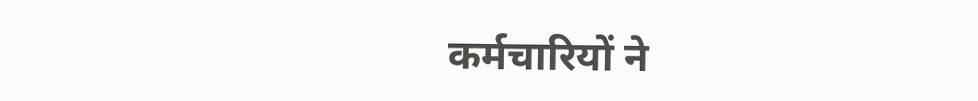कर्मचारियों ने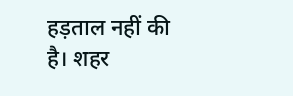हड़ताल नहीं की है। शहर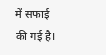में सफाई की गई है।